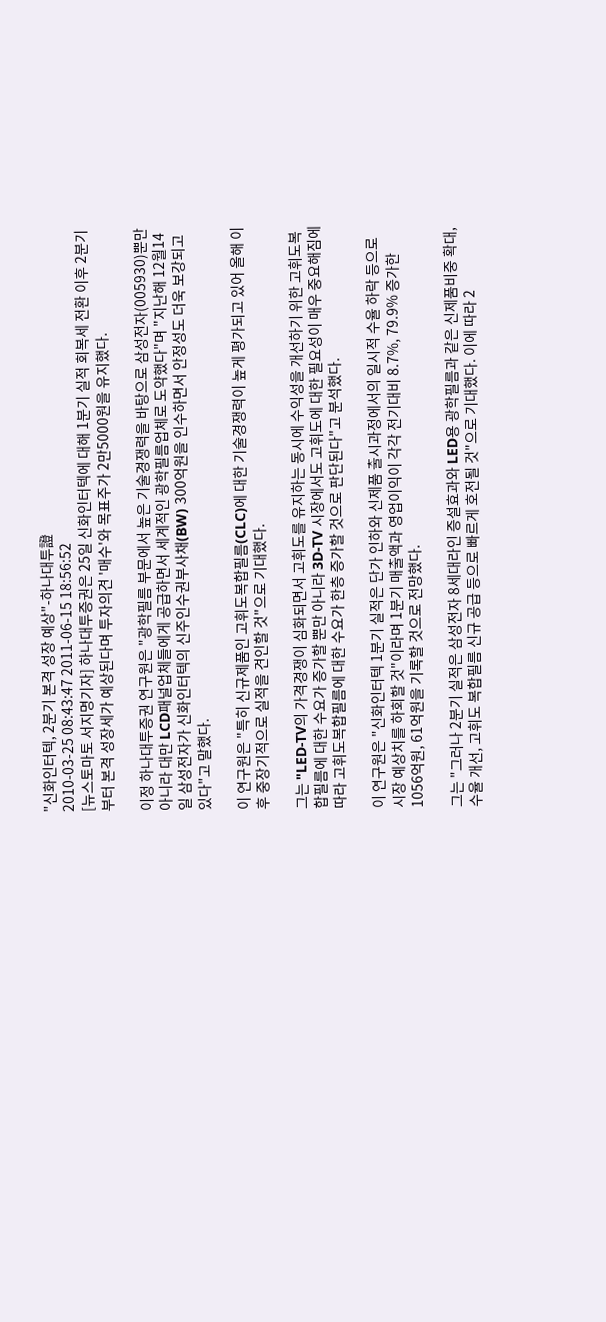"신화인터텍, 2분기 본격 성장 예상"-하나대투證
2010-03-25 08:43:47 2011-06-15 18:56:52
[뉴스토마토 서지명기자] 하나대투증권은 25일 신화인터텍에 대해 1분기 실적 회복세 전환 이후 2분기부터 본격 성장세가 예상된다며 투자의견 '매수'와 목표주가 2만5000원을 유지했다.

이정 하나대투증권 연구원은 "광학필름 부문에서 높은 기술경쟁력을 바탕으로 삼성전자(005930)뿐만 아니라 대만 LCD패널업체들에게 공급하면서 세계적인 광학필름업체로 도약했다"며 "지난해 12월14일 삼성전자가 신화인터텍의 신주인수권부사채(BW) 300억원을 인수하면서 안정성도 더욱 보강되고 있다"고 말했다.

이 연구원은 "특히 신규제품인 고휘도복합필름(CLC)에 대한 기술경쟁력이 높게 평가되고 있어 올해 이후 중장기적으로 실적을 견인할 것"으로 기대했다.

그는 "LED-TV의 가격경쟁이 심화되면서 고휘도를 유지하는 동시에 수익성을 개선하기 위한 고휘도복합필름에 대한 수요가 증가할 뿐만 아니라 3D-TV 시장에서도 고휘도에 대한 필요성이 매우 중요해짐에 따라 고휘도복합필름에 대한 수요가 한층 증가할 것으로 판단된다"고 분석했다.

이 연구원은 "신화인터텍 1분기 실적은 단가 인하와 신제품 출시과정에서의 일시적 수율 하락 등으로 시장 예상치를 하회할 것"이라며 1분기 매출액과 영업이익이 각각 전기대비 8.7%, 79.9% 증가한 1056억원, 61억원을 기록할 것으로 전망했다.

그는 "그러나 2분기 실적은 삼성전자 8세대라인 증설효과와 LED용 광학필름과 같은 신제품비중 확대, 수율 개선, 고휘도 복합필름 신규 공급 등으로 빠르게 호전될 것"으로 기대했다. 이에 따라 2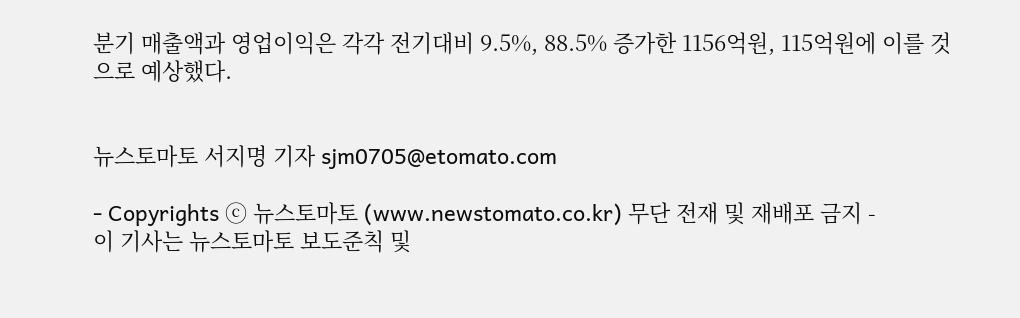분기 매출액과 영업이익은 각각 전기대비 9.5%, 88.5% 증가한 1156억원, 115억원에 이를 것으로 예상했다.


뉴스토마토 서지명 기자 sjm0705@etomato.com

- Copyrights ⓒ 뉴스토마토 (www.newstomato.co.kr) 무단 전재 및 재배포 금지 -
이 기사는 뉴스토마토 보도준칙 및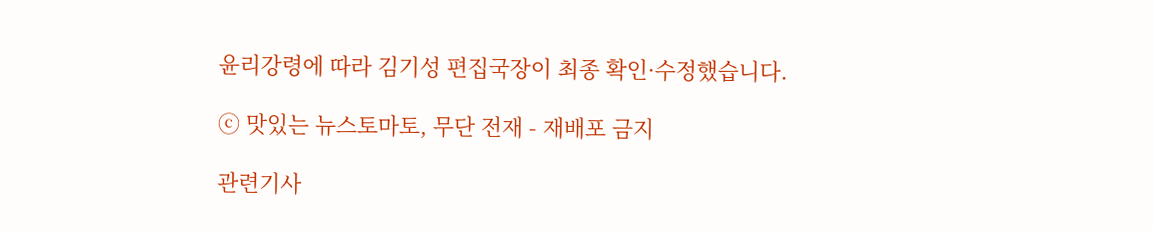윤리강령에 따라 김기성 편집국장이 최종 확인·수정했습니다.

ⓒ 맛있는 뉴스토마토, 무단 전재 - 재배포 금지

관련기사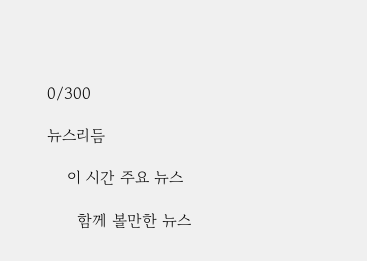0/300

뉴스리듬

    이 시간 주요 뉴스

      함께 볼만한 뉴스